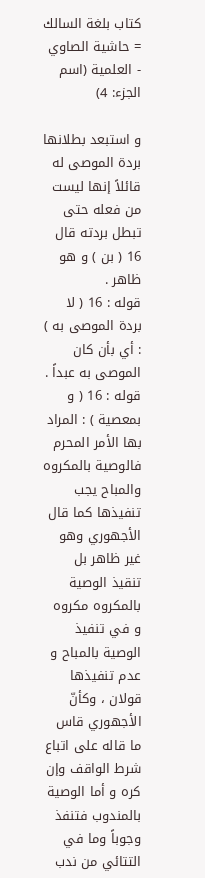كتاب بلغة السالك = حاشية الصاوي - العلمية (اسم الجزء: 4)

و استبعد بطلانها بردة الموصى له قائلاً إنها ليست من فعله حتى تبطل بردته قال 16 ( بن ) و هو ظاهر .
قوله : 16 ( لا بردة الموصى به ) : أي بأن كان الموصى به عبداً .
قوله : 16 ( و بمعصية ) : المراد بها الأمر المحرم فالوصية بالمكروه والمباح يجب تنفيذها كما قال الأجهوري وهو غير ظاهر بل تنقيذ الوصية بالمكروه مكروه و في تنفيذ الوصية بالمباح و عدم تنفيذها قولان ، وكأنّ الأجهوري قاس ما قاله على اتباع شرط الواقف وإن كره و أما الوصية بالمندوب فتنفذ وجوباً وما في التتائي من ندب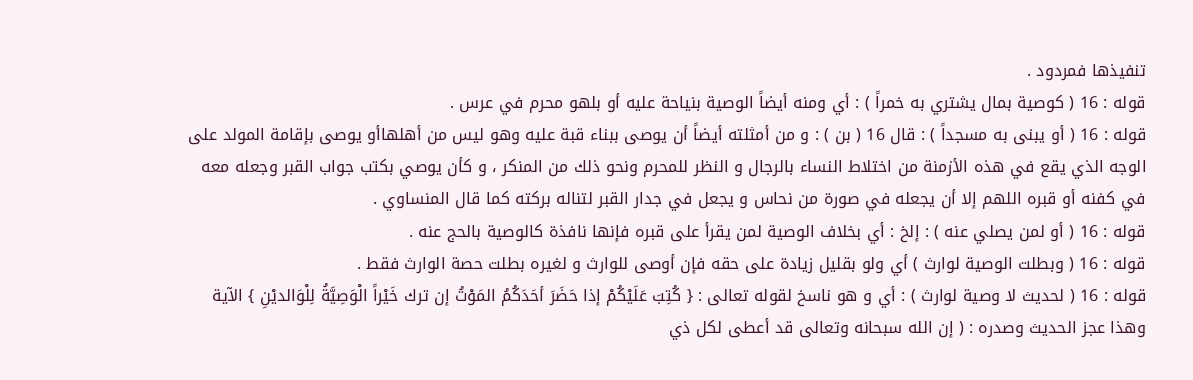تنفيذها فمردود .
قوله : 16 ( كوصية بمال يشتري به خمراً ) : أي ومنه أيضاً الوصية بنياحة عليه أو بلهو محرم في عرس .
قوله : 16 ( أو يبنى به مسجداً ) : قال 16 ( بن ) : و من أمثلته أيضاً أن يوصى ببناء قبة عليه وهو ليس من أهلهاأو يوصى بإقامة المولد على الوجه الذي يقع في هذه الأزمنة من اختلاط النساء بالرجال و النظر للمحرم ونحو ذلك من المنكر ، و كأن يوصي بكتب جواب القبر وجعله معه في كفنه أو قبره اللهم إلا أن يجعله في صورة من نحاس و يجعل في جدار القبر لتناله بركته كما قال المنساوي .
قوله : 16 ( أو لمن يصلي عنه ) : إلخ : أي بخلاف الوصية لمن يقرأ على قبره فإنها نافذة كالوصية بالحج عنه .
قوله : 16 ( وبطلت الوصية لوارث ) أي ولو بقليل زيادة على حقه فإن أوصى للوارث و لغيره بطلت حصة الوارث فقط .
قوله : 16 ( لحديث لا وصية لوارث ) : أي و هو ناسخ لقوله تعالى : { كُتِبَ عَلَيْكُمْ إذا حَضَرَ أحَدَكُمُ المَوْتُ إن ترك خَيْراً الْوَصِيَّةُ لِلْوَالديْنِ } الآية وهذا عجز الحديث وصدره : ( إن الله سبحانه وتعالى قد أعطى لكل ذي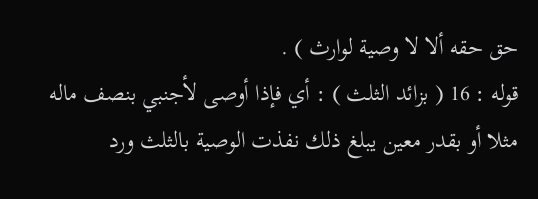حق حقه ألا لا وصية لوارث ) .
قوله : 16 ( بزائد الثلث ) : أي فإذا أوصى لأجنبي بنصف ماله مثلا أو بقدر معين يبلغ ذلك نفذت الوصية بالثلث ورد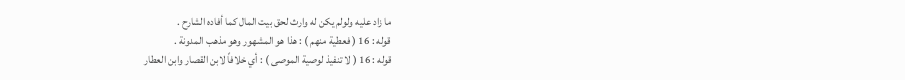ما زاد عليه ولولم يكن له وارث لحق بيت المال كما أفاده الشارح .
قوله : 16 ( فعطية منهم ) : هذا هو المشهور وهو مذهب المدونة .
قوله : 16 ( لا تنفيذ لوصية الموصى ) : أي خلافاً لابن القصار وابن العطار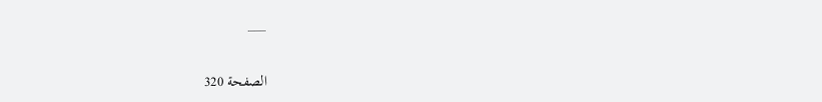___

الصفحة 320